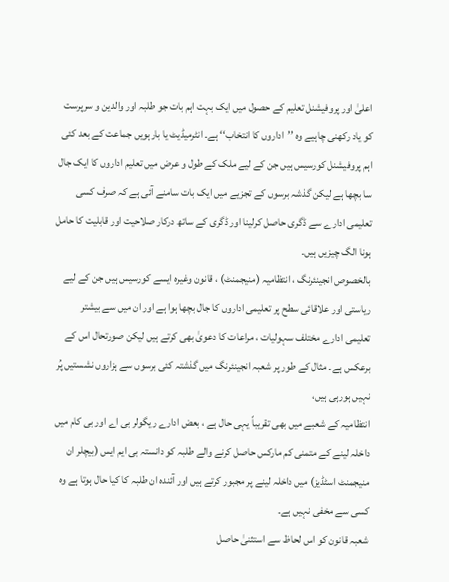اعلیٰ اور پروفیشنل تعلیم کے حصول میں ایک بہت اہم بات جو طلبہ اور والدین و سرپرست کو یاد رکھنی چاہیے وہ ’’اداروں کا انتخاب‘‘ ہے۔ انٹرمیڈیٹ یا بارہویں جماعت کے بعد کئی اہم پروفیشنل کورسیس ہیں جن کے لیے ملک کے طول و عرض میں تعلیم اداروں کا ایک جال سا بچھا ہے لیکن گذشہ برسوں کے تجزیے میں ایک بات سامنے آئی ہے کہ صرف کسی تعلیمی ادارے سے ڈگری حاصل کرلینا اور ڈگری کے ساتھ درکار صلاحیت اور قابلیت کا حامل ہونا الگ چیزیں ہیں۔
بالخصوص انجینئرنگ ، انتظامیہ (منیجمنٹ) ، قانون وغیرہ ایسے کورسیس ہیں جن کے لیے ریاستی اور علاقائی سطح پر تعلیمی اداروں کا جال بچھا ہوا ہے اور ان میں سے بیشتر تعلیمی ادارے مختلف سہولیات ، مراعات کا دعویٰ بھی کرتے ہیں لیکن صورتحال اس کے برعکس ہے۔ مثال کے طور پر شعبہ انجینئرنگ میں گذشتہ کئی برسوں سے ہزاروں نشستیں پُر نہیں ہورہی ہیں،
انتظامیہ کے شعبے میں بھی تقریباً یہی حال ہے ، بعض ادارے ریگولر بی اے اور بی کام میں داخلہ لینے کے متمنی کم مارکس حاصل کرنے والے طلبہ کو دانستہ بی ایم ایس (بیچلر ان منیجمنٹ اسٹڈیز) میں داخلہ لینے پر مجبور کرتے ہیں اور آئندہ ان طلبہ کا کیا حال ہوتا ہے وہ کسی سے مخفی نہیں ہے۔
شعبہ قانون کو اس لحاظ سے استثنیٰ حاصل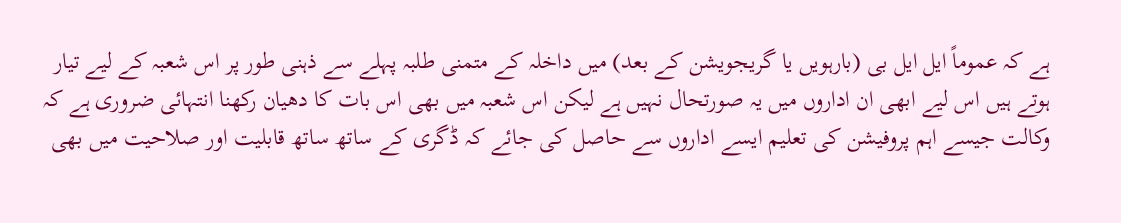ہے کہ عموماً ایل ایل بی (بارہویں یا گریجویشن کے بعد) میں داخلہ کے متمنی طلبہ پہلے سے ذہنی طور پر اس شعبہ کے لیے تیار ہوتے ہیں اس لیے ابھی ان اداروں میں یہ صورتحال نہیں ہے لیکن اس شعبہ میں بھی اس بات کا دھیان رکھنا انتہائی ضروری ہے کہ وکالت جیسے اہم پروفیشن کی تعلیم ایسے اداروں سے حاصل کی جائے کہ ڈگری کے ساتھ ساتھ قابلیت اور صلاحیت میں بھی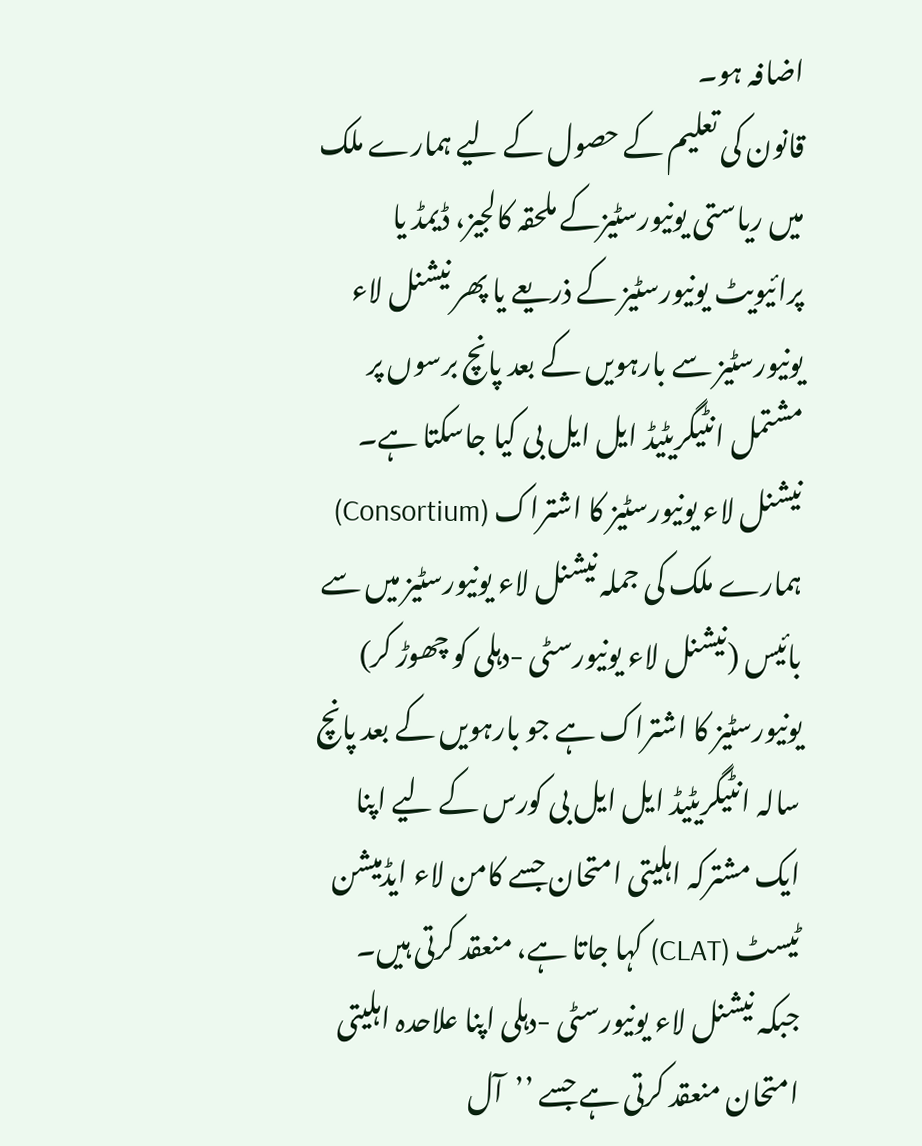اضافہ ہو۔
قانون کی تعلیم کے حصول کے لیے ہمارے ملک میں ریاستی یونیورسٹیزکے ملحقہ کالجیز، ڈیمڈ یا پرائیویٹ یونیورسٹیز کے ذریعے یا پھر نیشنل لاء یونیورسٹیز سے بارہویں کے بعد پانچ برسوں پر مشتمل انٹیگریٹیڈ ایل ایل بی کیا جاسکتا ہے۔
نیشنل لاء یونیورسٹیز کا اشتراک (Consortium)
ہمارے ملک کی جملہ نیشنل لاء یونیورسٹیز میں سے بائیس (نیشنل لاء یونیورسٹی -دہلی کو چھوڑ کر) یونیورسٹیز کا اشتراک ہے جو بارہویں کے بعد پانچ سالہ انٹیگریٹیڈ ایل ایل بی کورس کے لیے اپنا ایک مشترکہ اہلیتی امتحان جسے کامن لاء ایڈمیشن ٹیسٹ (CLAT) کہا جاتا ہے، منعقد کرتی ہیں۔
جبکہ نیشنل لاء یونیورسٹی -دہلی اپنا علاحدہ اہلیتی امتحان منعقد کرتی ہے جسے ’’آل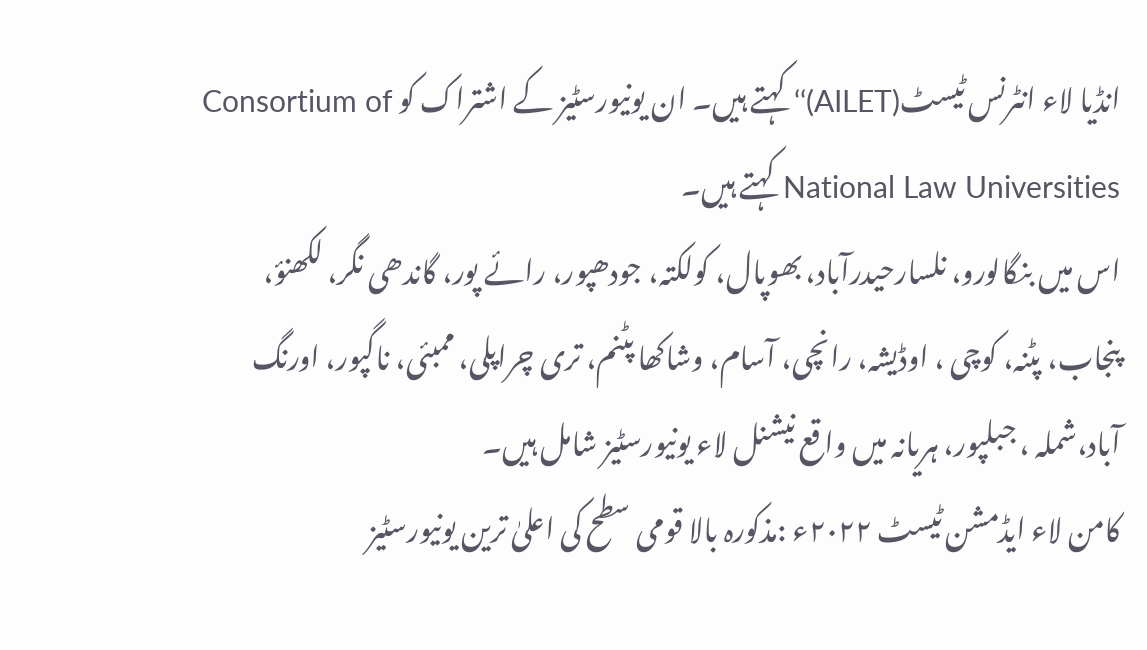انڈیا لاء انٹرنس ٹیسٹ(AILET)‘‘ کہتے ہیں۔ ان یونیورسٹیز کے اشتراک کو Consortium of National Law Universities کہتے ہیں۔
اس میں بنگالورو، نلسارحیدرآباد، بھوپال، کولکتہ، جودھپور، رائے پور، گاندھی نگر، لکھنؤ، پنجاب، پٹنہ، کوچی ، اوڈیشہ، رانچی، آسام، وشاکھا پٹنم، تری چراپلی، ممبئی، ناگپور، اورنگ آباد،شملہ ، جبلپور، ہریانہ میں واقع نیشنل لاء یونیورسٹیز شامل ہیں۔
کامن لاء ایڈمشن ٹیسٹ ۲۰۲۲ء :مذکورہ بالا قومی سطح کی اعلیٰ ترین یونیورسٹیز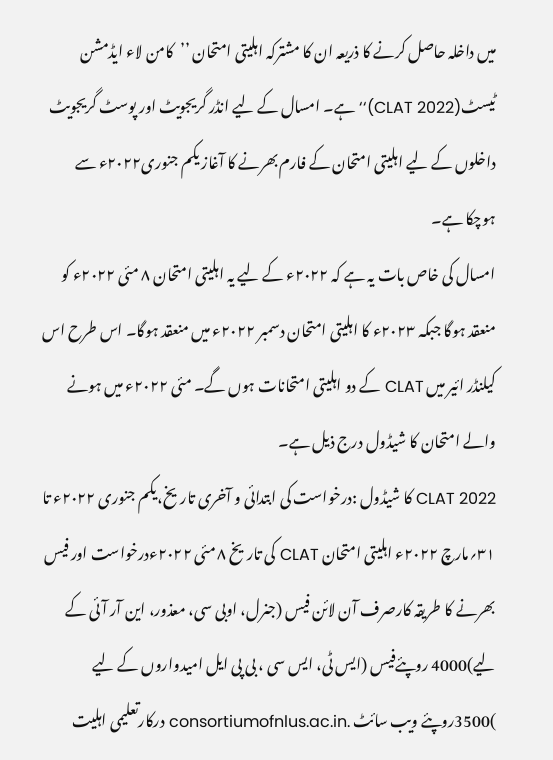میں داخلہ حاصل کرنے کا ذریعہ ان کا مشترکہ اہلیتی امتحان ’’کامن لاء ایڈمشن ٹیسٹ(CLAT 2022)‘‘ ہے۔ امسال کے لیے انڈر گریجویٹ اور پوسٹ گریجویٹ داخلوں کے لیے اہلیتی امتحان کے فارم بھرنے کا آغاز یکم جنوری۲۰۲۲ء سے ہوچکا ہے۔
امسال کی خاص بات یہ ہے کہ ۲۰۲۲ء کے لیے یہ اہلیتی امتحان ۸ مئی ۲۰۲۲ء کو منعقد ہوگا جبکہ ۲۰۲۳ء کا اہلیتی امتحان دسمبر ۲۰۲۲ء میں منعقد ہوگا۔ اس طرح اس کیلنڈر ائیر میں CLAT کے دو اہلیتی امتحانات ہوں گے۔ مئی ۲۰۲۲ء میں ہونے والے امتحان کا شیڈول درج ذیل ہے۔
CLAT 2022 کا شیڈول :درخواست کی ابتدائی و آخری تاریخ،یکم جنوری ۲۰۲۲ء تا ۳۱؍مارچ ۲۰۲۲ء اہلیتی امتحان CLAT کی تاریخ ۸ مئی ۲۰۲۲ءدرخواست اور فیس بھرنے کا طریقہ کارصرف آن لائن فیس (جنرل، اوبی سی، معذور، این آر آئی کے لیے)4000 روپئےفیس (ایس ٹی، ایس سی ، بی پی ایل امیدواروں کے لیے )3500روپئے ویب سائٹ .consortiumofnlus.ac.in درکارتعلیمی اہلیت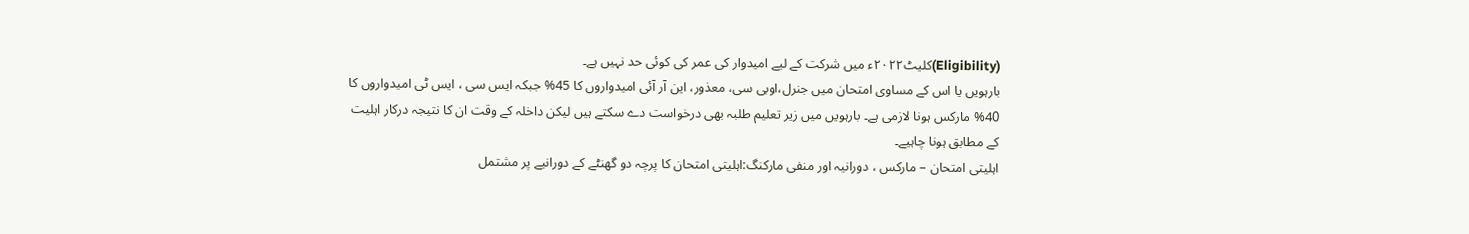(Eligibility)کلیٹ۲۰۲۲ء میں شرکت کے لیے امیدوار کی عمر کی کوئی حد نہیں ہے۔
بارہویں یا اس کے مساوی امتحان میں جنرل،اوبی سی، معذور، این آر آئی امیدواروں کا 45% جبکہ ایس سی ، ایس ٹی امیدواروں کا 40% مارکس ہونا لازمی ہے۔ بارہویں میں زیر تعلیم طلبہ بھی درخواست دے سکتے ہیں لیکن داخلہ کے وقت ان کا نتیجہ درکار اہلیت کے مطابق ہونا چاہیے۔
اہلیتی امتحان – مارکس ، دورانیہ اور منفی مارکنگ:اہلیتی امتحان کا پرچہ دو گھنٹے کے دورانیے پر مشتمل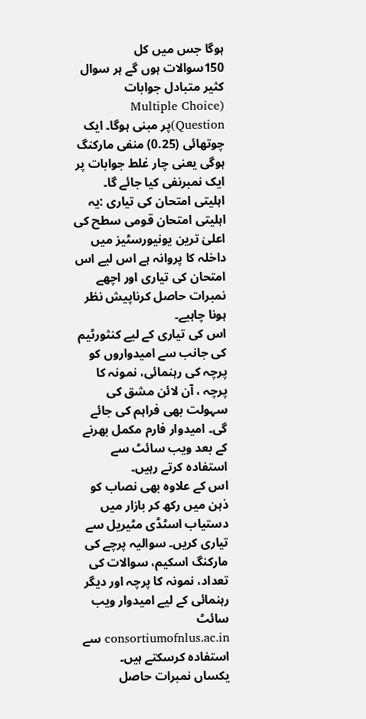ہوگا جس میں کل 150سوالات ہوں گے ہر سوال کثیر متبادل جوابات (Multiple Choice Question)پر مبنی ہوگا۔ ایک چوتھائی (0.25) منفی مارکنگ ہوگی یعنی چار غلط جوابات پر ایک نمبرنفی کیا جائے گا۔
اہلیتی امتحان کی تیاری :یہ اہلیتی امتحان قومی سطح کی اعلیٰ ترین یونیورسٹیز میں داخلہ کا پروانہ ہے اس لیے اس امتحان کی تیاری اور اچھے نمبرات حاصل کرناپیش نظر ہونا چاہیے۔
اس کی تیاری کے لیے کنثورٹیم کی جانب سے امیدواروں کو پرچہ کی رہنمائی، نمونہ کا پرچہ ، آن لائن مشق کی سہولت بھی فراہم کی جائے گی۔ امیدوار فارم مکمل بھرنے کے بعد ویب سائٹ سے استفادہ کرتے رہیں۔
اس کے علاوہ بھی نصاب کو ذہن میں رکھ کر بازار میں دستیاب اسٹڈی مٹیریل سے تیاری کریں۔ سوالیہ پرچے کی مارکنگ اسکیم، سوالات کی تعداد، نمونہ کا پرچہ اور دیگر رہنمائی کے لیے امیدوار ویب سائٹ consortiumofnlus.ac.in سے استفادہ کرسکتے ہیں۔
یکساں نمبرات حاصل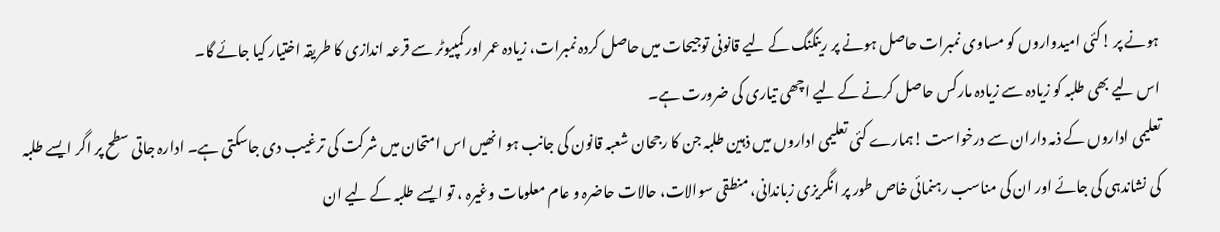ہونے پر !کئی امیدواروں کو مساوی نمبرات حاصل ہونے پر رینکنگ کے لیے قانونی توجیحات میں حاصل کردہ نمبرات، زیادہ عمر اور کمپیوٹر سے قرعہ اندازی کا طریقہ اختیار کیا جائے گا۔
اس لیے بھی طلبہ کو زیادہ سے زیادہ مارکس حاصل کرنے کے لیے اچھی تیاری کی ضرورت ہے۔
تعلیمی اداروں کے ذمہ داران سے درخواست !ہمارے کئی تعلیمی اداروں میں ذہین طلبہ جن کا رجحان شعبہ قانون کی جانب ہو انھیں اس امتحان میں شرکت کی ترغیب دی جاسکتی ہے۔ ادارہ جاتی سطح پر اگر ایسے طلبہ کی نشاندہی کی جائے اور ان کی مناسب رہنمائی خاص طور پر انگریزی زباندانی، منطقی سوالات، حالات حاضرہ و عام معلومات وغیرہ ، تو ایسے طلبہ کے لیے ان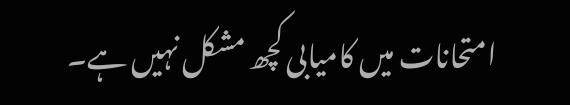امتحانات میں کامیابی کچھ مشکل نہیں ہے۔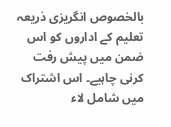بالخصوص انگریزی ذریعہ تعلیم کے اداروں کو اس ضمن میں پیش رفت کرنی چاہیے۔ اس اشتراک میں شامل لاء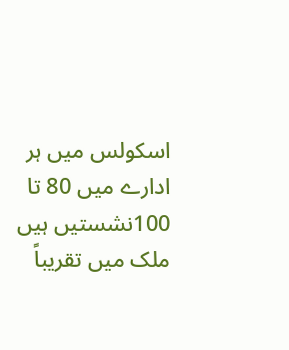اسکولس میں ہر ادارے میں 80 تا 100نشستیں ہیں ملک میں تقریباً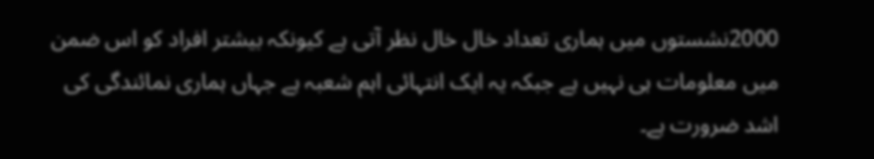2000نشستوں میں ہماری تعداد خال خال نظر آتی ہے کیونکہ بیشتر افراد کو اس ضمن میں معلومات ہی نہیں ہے جبکہ یہ ایک انتہائی اہم شعبہ ہے جہاں ہماری نمائندگی کی اشد ضرورت ہے۔